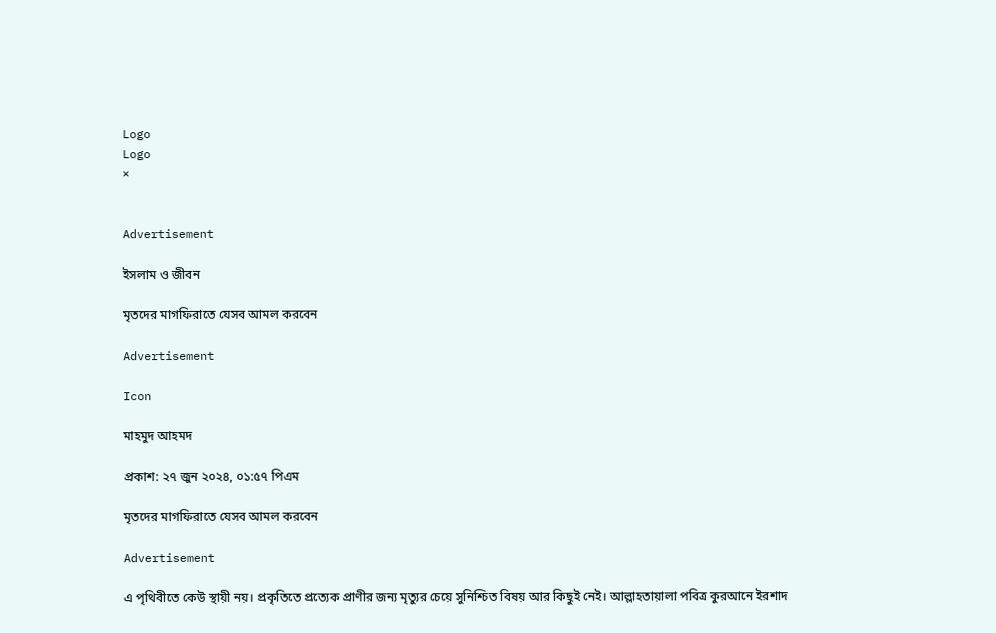Logo
Logo
×


Advertisement

ইসলাম ও জীবন

মৃতদের মাগফিরাতে যেসব আমল করবেন

Advertisement

Icon

মাহমুদ আহমদ

প্রকাশ: ২৭ জুন ২০২৪, ০১:৫৭ পিএম

মৃতদের মাগফিরাতে যেসব আমল করবেন

Advertisement

এ পৃথিবীতে কেউ স্থায়ী নয়। প্রকৃতিতে প্রত্যেক প্রাণীর জন্য মৃত্যুর চেয়ে সুনিশ্চিত বিষয় আর কিছুই নেই। আল্লাহতায়ালা পবিত্র কুরআনে ইরশাদ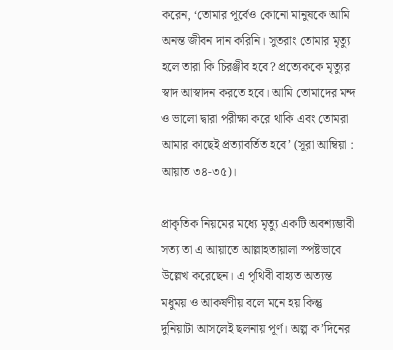করেন, ‘তোমার পূর্বেও কোনো মানুষকে আমি অনন্ত জীবন দান করিনি। সুতরাং তোমার মৃত্যু হলে তারা কি চিরঞ্জীব হবে? প্রত্যেককে মৃত্যুর স্বাদ আস্বাদন করতে হবে। আমি তোমাদের মন্দ ও ভালো দ্বারা পরীক্ষা করে থাকি এবং তোমরা আমার কাছেই প্রত্যাবর্তিত হবে’ (সূরা আম্বিয়া : আয়াত ৩৪-৩৫)।

প্রাকৃতিক নিয়মের মধ্যে মৃত্যু একটি অবশ্যম্ভাবী সত্য তা এ আয়াতে আল্লাহতায়ালা স্পষ্টভাবে উল্লেখ করেছেন। এ পৃথিবী বাহ্যত অত্যন্ত মধুময় ও আকর্ষণীয় বলে মনে হয় কিন্তু দুনিয়াটা আসলেই ছলনায় পূর্ণ। অল্প ক’দিনের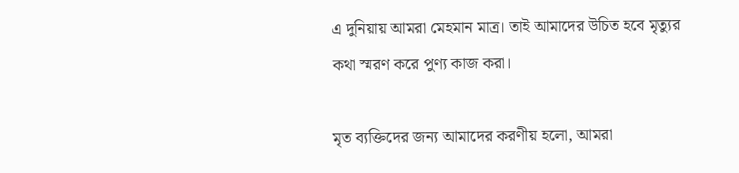এ দুনিয়ায় আমরা মেহমান মাত্র। তাই আমাদের উচিত হবে মৃত্যুর কথা স্মরণ করে পুণ্য কাজ করা।

মৃত ব্যক্তিদের জন্য আমাদের করণীয় হলো, আমরা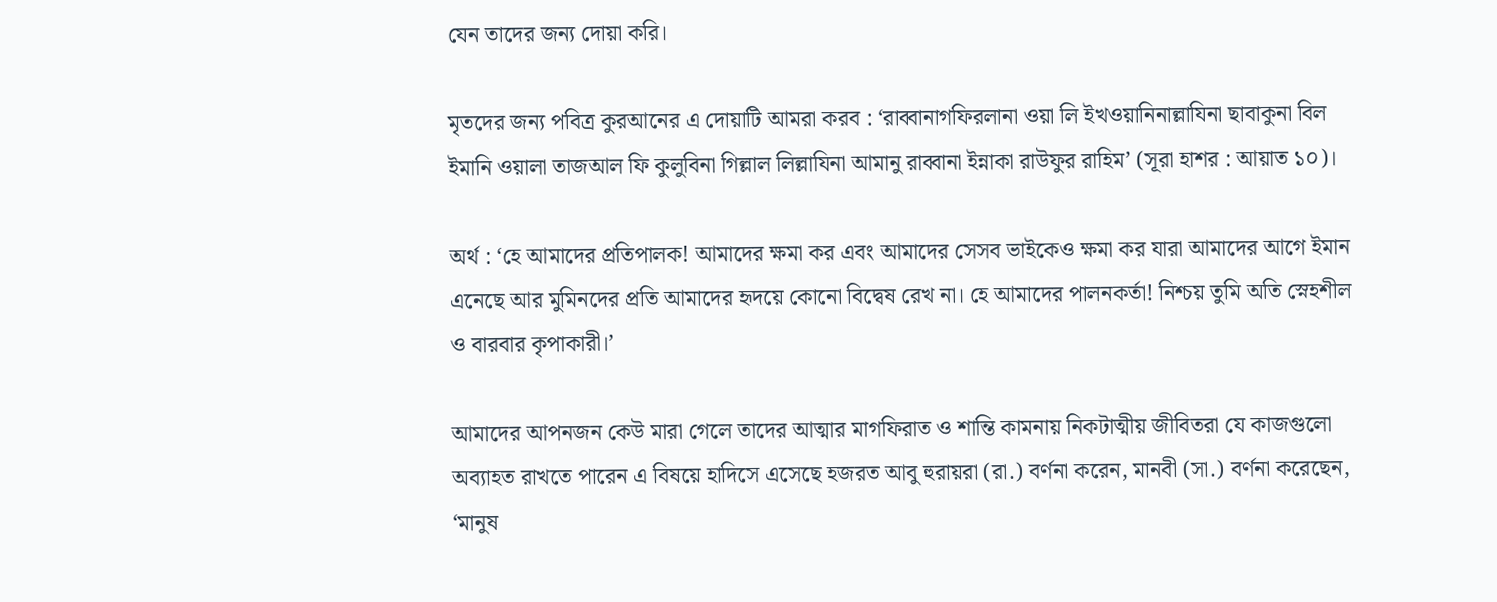যেন তাদের জন্য দোয়া করি।

মৃতদের জন্য পবিত্র কুরআনের এ দোয়াটি আমরা করব : ‘রাব্বানাগফিরলানা ওয়া লি ইখওয়ানিনাল্লাযিনা ছাবাকুনা বিল ইমানি ওয়ালা তাজআল ফি কুলুবিনা গিল্লাল লিল্লাযিনা আমানু রাব্বানা ইন্নাকা রাউফুর রাহিম’ (সূরা হাশর : আয়াত ১০)।

অর্থ : ‘হে আমাদের প্রতিপালক! আমাদের ক্ষমা কর এবং আমাদের সেসব ভাইকেও ক্ষমা কর যারা আমাদের আগে ইমান এনেছে আর মুমিনদের প্রতি আমাদের হৃদয়ে কোনো বিদ্বেষ রেখ না। হে আমাদের পালনকর্তা! নিশ্চয় তুমি অতি স্নেহশীল ও বারবার কৃপাকারী।’

আমাদের আপনজন কেউ মারা গেলে তাদের আত্মার মাগফিরাত ও শান্তি কামনায় নিকটাত্মীয় জীবিতরা যে কাজগুলো অব্যাহত রাখতে পারেন এ বিষয়ে হাদিসে এসেছে হজরত আবু হুরায়রা (রা.) বর্ণনা করেন, মানবী (সা.) বর্ণনা করেছেন, ‘মানুষ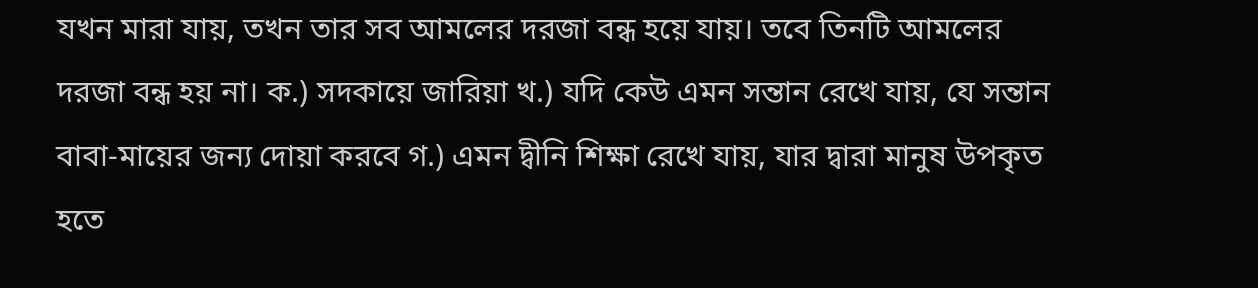যখন মারা যায়, তখন তার সব আমলের দরজা বন্ধ হয়ে যায়। তবে তিনটি আমলের দরজা বন্ধ হয় না। ক.) সদকায়ে জারিয়া খ.) যদি কেউ এমন সন্তান রেখে যায়, যে সন্তান বাবা-মায়ের জন্য দোয়া করবে গ.) এমন দ্বীনি শিক্ষা রেখে যায়, যার দ্বারা মানুষ উপকৃত হতে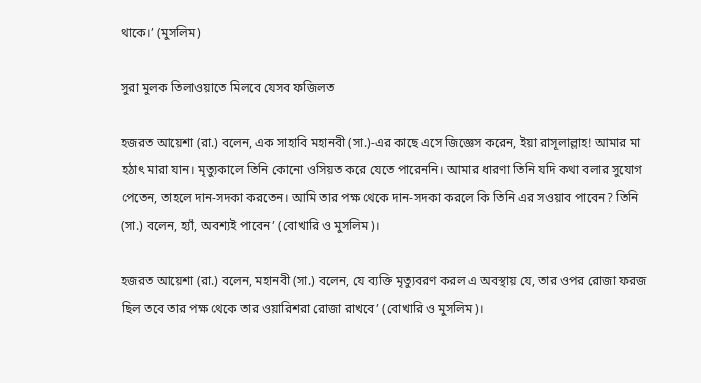থাকে।’ (মুসলিম)

সুরা মুলক তিলাওয়াতে মিলবে যেসব ফজিলত

হজরত আয়েশা (রা.) বলেন, এক সাহাবি মহানবী (সা.)-এর কাছে এসে জিজ্ঞেস করেন, ইয়া রাসূলাল্লাহ! আমার মা হঠাৎ মারা যান। মৃত্যুকালে তিনি কোনো ওসিয়ত করে যেতে পারেননি। আমার ধারণা তিনি যদি কথা বলার সুযোগ পেতেন, তাহলে দান-সদকা করতেন। আমি তার পক্ষ থেকে দান-সদকা করলে কি তিনি এর সওয়াব পাবেন? তিনি (সা.) বলেন, হ্যাঁ, অবশ্যই পাবেন’ (বোখারি ও মুসলিম)।

হজরত আয়েশা (রা.) বলেন, মহানবী (সা.) বলেন, যে ব্যক্তি মৃত্যুবরণ করল এ অবস্থায় যে, তার ওপর রোজা ফরজ ছিল তবে তার পক্ষ থেকে তার ওয়ারিশরা রোজা রাখবে’ (বোখারি ও মুসলিম)।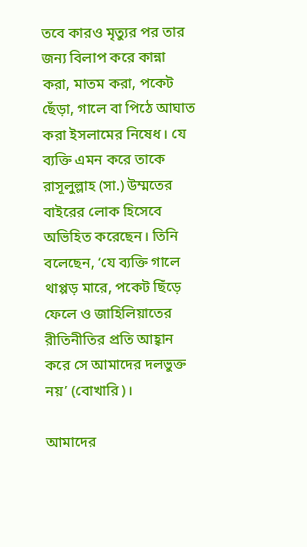তবে কারও মৃত্যুর পর তার জন্য বিলাপ করে কান্না করা, মাতম করা, পকেট ছেঁড়া, গালে বা পিঠে আঘাত করা ইসলামের নিষেধ। যে ব্যক্তি এমন করে তাকে রাসূলুল্লাহ (সা.) উম্মতের বাইরের লোক হিসেবে অভিহিত করেছেন। তিনি বলেছেন, ‘যে ব্যক্তি গালে থাপ্পড় মারে, পকেট ছিঁড়ে ফেলে ও জাহিলিয়াতের রীতিনীতির প্রতি আহ্বান করে সে আমাদের দলভুক্ত নয়’ (বোখারি)।

আমাদের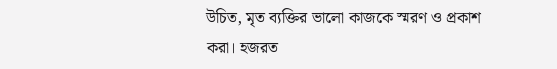উচিত, মৃত ব্যক্তির ভালো কাজকে স্মরণ ও প্রকাশ করা। হজরত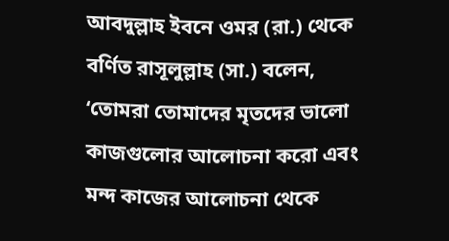আবদুল্লাহ ইবনে ওমর (রা.) থেকে বর্ণিত রাসূলুল্লাহ (সা.) বলেন, ‘তোমরা তোমাদের মৃতদের ভালো কাজগুলোর আলোচনা করো এবং মন্দ কাজের আলোচনা থেকে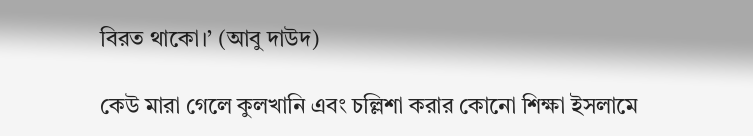বিরত থাকো।’ (আবু দাউদ)

কেউ মারা গেলে কুলখানি এবং চল্লিশা করার কোনো শিক্ষা ইসলামে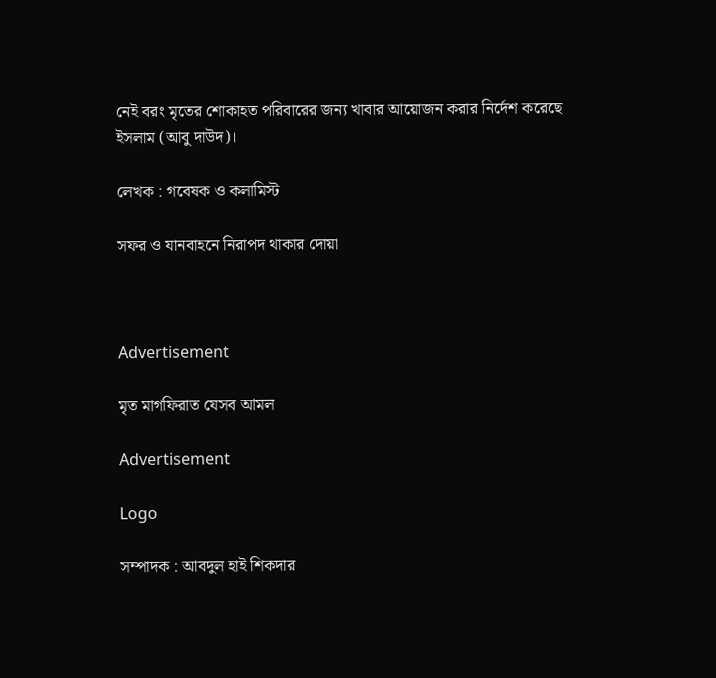নেই বরং মৃতের শোকাহত পরিবারের জন্য খাবার আয়োজন করার নির্দেশ করেছে ইসলাম (আবু দাউদ)।

লেখক : গবেষক ও কলামিস্ট

সফর ও যানবাহনে নিরাপদ থাকার দোয়া



Advertisement

মৃত মাগফিরাত যেসব আমল

Advertisement

Logo

সম্পাদক : আবদুল হাই শিকদার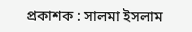প্রকাশক : সালমা ইসলাম